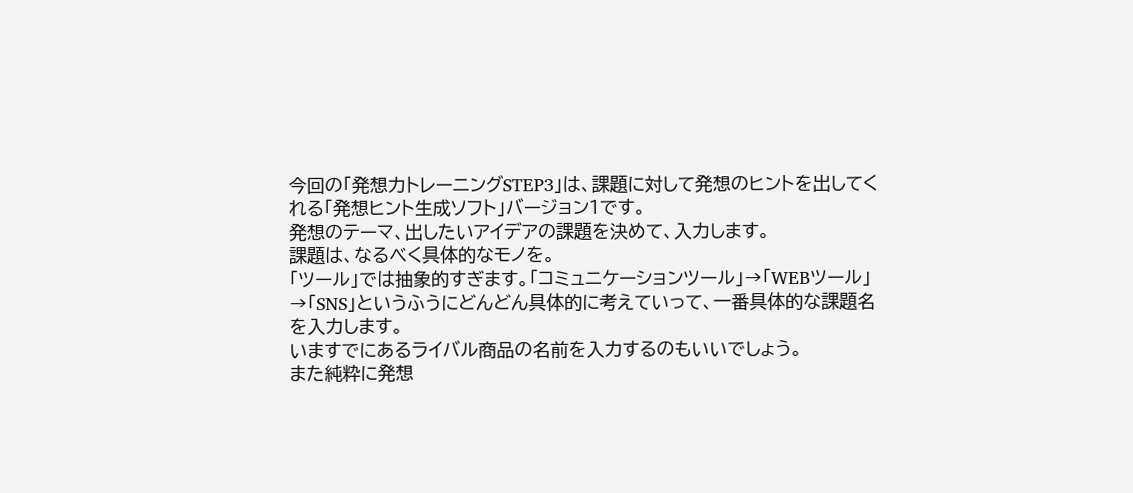今回の「発想力トレーニングSTEP3」は、課題に対して発想のヒントを出してくれる「発想ヒント生成ソフト」バージョン1です。
発想のテーマ、出したいアイデアの課題を決めて、入力します。
課題は、なるべく具体的なモノを。
「ツール」では抽象的すぎます。「コミュニケーションツール」→「WEBツール」→「SNS」というふうにどんどん具体的に考えていって、一番具体的な課題名を入力します。
いますでにあるライバル商品の名前を入力するのもいいでしょう。
また純粋に発想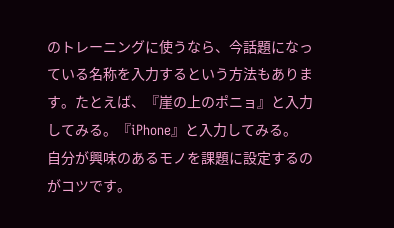のトレーニングに使うなら、今話題になっている名称を入力するという方法もあります。たとえば、『崖の上のポニョ』と入力してみる。『iPhone』と入力してみる。
自分が興味のあるモノを課題に設定するのがコツです。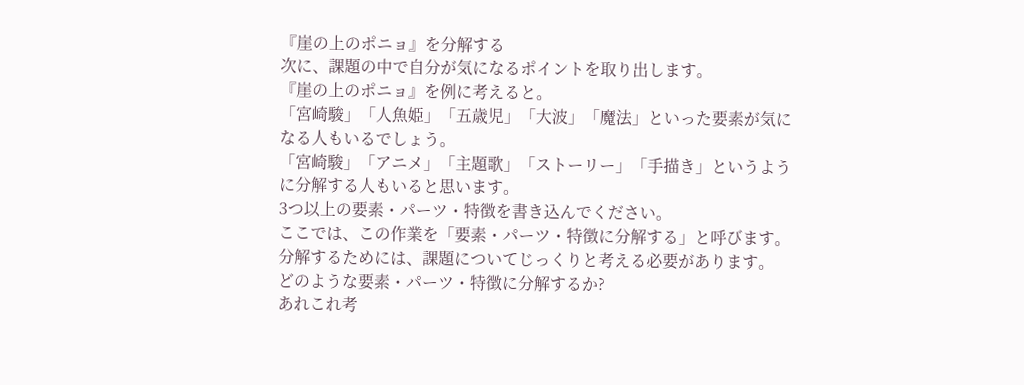『崖の上のポニョ』を分解する
次に、課題の中で自分が気になるポイントを取り出します。
『崖の上のポニョ』を例に考えると。
「宮崎駿」「人魚姫」「五歳児」「大波」「魔法」といった要素が気になる人もいるでしょう。
「宮崎駿」「アニメ」「主題歌」「ストーリー」「手描き」というように分解する人もいると思います。
3つ以上の要素・パーツ・特徴を書き込んでください。
ここでは、この作業を「要素・パーツ・特徴に分解する」と呼びます。
分解するためには、課題についてじっくりと考える必要があります。
どのような要素・パーツ・特徴に分解するか?
あれこれ考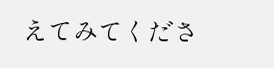えてみてくださ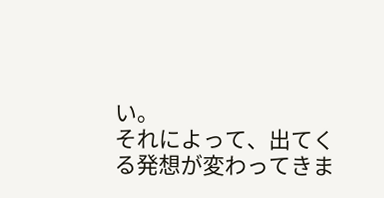い。
それによって、出てくる発想が変わってきま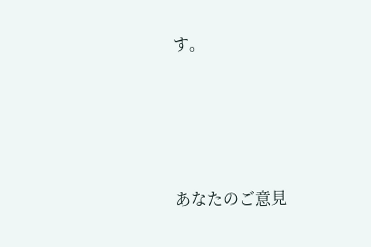す。






あなたのご意見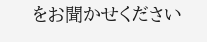をお聞かせください